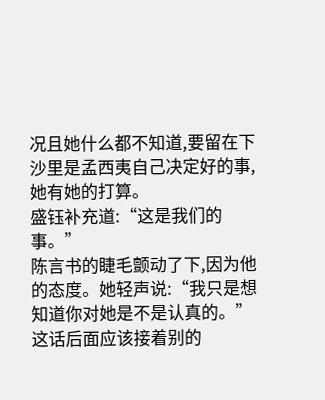况且她什么都不知道,要留在下沙里是孟西夷自己决定好的事,她有她的打算。
盛钰补充道:“这是我们的事。”
陈言书的睫毛颤动了下,因为他的态度。她轻声说:“我只是想知道你对她是不是认真的。”
这话后面应该接着别的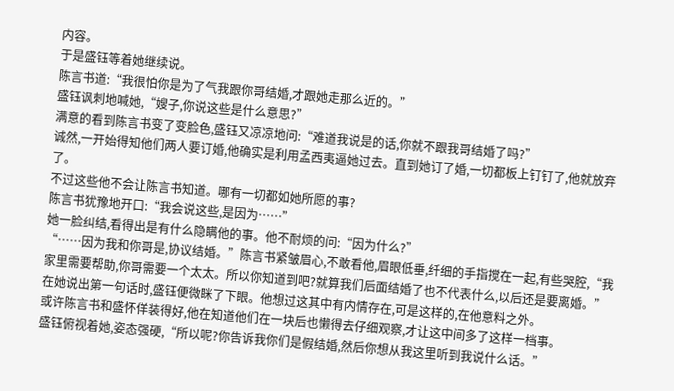内容。
于是盛钰等着她继续说。
陈言书道:“我很怕你是为了气我跟你哥结婚,才跟她走那么近的。”
盛钰讽刺地喊她,“嫂子,你说这些是什么意思?”
满意的看到陈言书变了变脸色,盛钰又凉凉地问:“难道我说是的话,你就不跟我哥结婚了吗?”
诚然,一开始得知他们两人要订婚,他确实是利用孟西夷逼她过去。直到她订了婚,一切都板上钉钉了,他就放弃了。
不过这些他不会让陈言书知道。哪有一切都如她所愿的事?
陈言书犹豫地开口:“我会说这些,是因为……”
她一脸纠结,看得出是有什么隐瞒他的事。他不耐烦的问:“因为什么?”
“……因为我和你哥是,协议结婚。”陈言书紧皱眉心,不敢看他,眉眼低垂,纤细的手指搅在一起,有些哭腔,“我家里需要帮助,你哥需要一个太太。所以你知道到吧?就算我们后面结婚了也不代表什么,以后还是要离婚。”
在她说出第一句话时,盛钰便微眯了下眼。他想过这其中有内情存在,可是这样的,在他意料之外。
或许陈言书和盛怀佯装得好,他在知道他们在一块后也懒得去仔细观察,才让这中间多了这样一档事。
盛钰俯视着她,姿态强硬,“所以呢?你告诉我你们是假结婚,然后你想从我这里听到我说什么话。”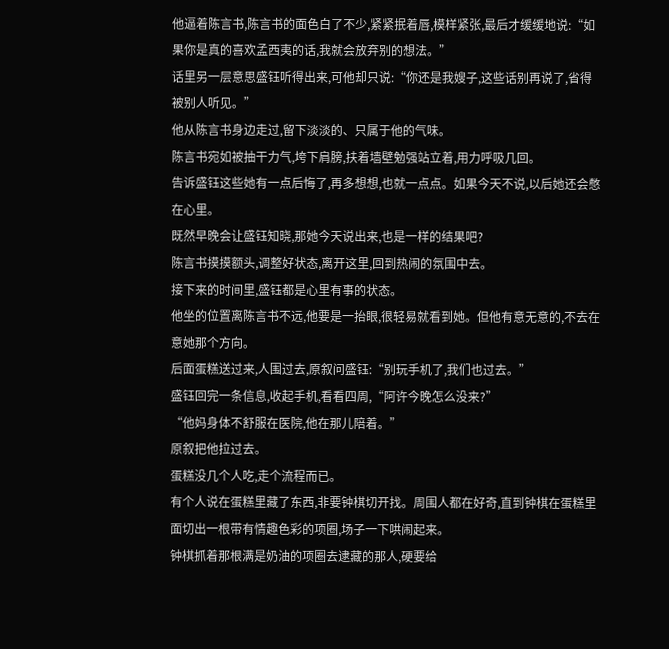他逼着陈言书,陈言书的面色白了不少,紧紧抿着唇,模样紧张,最后才缓缓地说:“如果你是真的喜欢孟西夷的话,我就会放弃别的想法。”
话里另一层意思盛钰听得出来,可他却只说:“你还是我嫂子,这些话别再说了,省得被别人听见。”
他从陈言书身边走过,留下淡淡的、只属于他的气味。
陈言书宛如被抽干力气,垮下肩膀,扶着墙壁勉强站立着,用力呼吸几回。
告诉盛钰这些她有一点后悔了,再多想想,也就一点点。如果今天不说,以后她还会憋在心里。
既然早晚会让盛钰知晓,那她今天说出来,也是一样的结果吧?
陈言书摸摸额头,调整好状态,离开这里,回到热闹的氛围中去。
接下来的时间里,盛钰都是心里有事的状态。
他坐的位置离陈言书不远,他要是一抬眼,很轻易就看到她。但他有意无意的,不去在意她那个方向。
后面蛋糕送过来,人围过去,原叙问盛钰:“别玩手机了,我们也过去。”
盛钰回完一条信息,收起手机,看看四周,“阿许今晚怎么没来?”
“他妈身体不舒服在医院,他在那儿陪着。”
原叙把他拉过去。
蛋糕没几个人吃,走个流程而已。
有个人说在蛋糕里藏了东西,非要钟棋切开找。周围人都在好奇,直到钟棋在蛋糕里面切出一根带有情趣色彩的项圈,场子一下哄闹起来。
钟棋抓着那根满是奶油的项圈去逮藏的那人,硬要给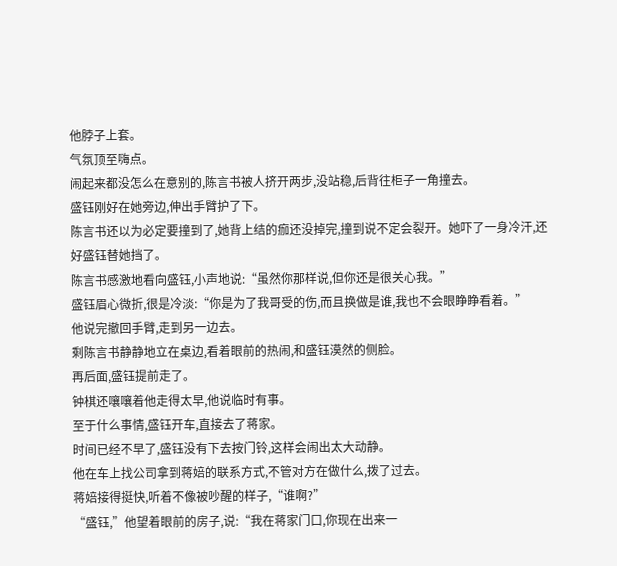他脖子上套。
气氛顶至嗨点。
闹起来都没怎么在意别的,陈言书被人挤开两步,没站稳,后背往柜子一角撞去。
盛钰刚好在她旁边,伸出手臂护了下。
陈言书还以为必定要撞到了,她背上结的痂还没掉完,撞到说不定会裂开。她吓了一身冷汗,还好盛钰替她挡了。
陈言书感激地看向盛钰,小声地说:“虽然你那样说,但你还是很关心我。”
盛钰眉心微折,很是冷淡:“你是为了我哥受的伤,而且换做是谁,我也不会眼睁睁看着。”
他说完撤回手臂,走到另一边去。
剩陈言书静静地立在桌边,看着眼前的热闹,和盛钰漠然的侧脸。
再后面,盛钰提前走了。
钟棋还嚷嚷着他走得太早,他说临时有事。
至于什么事情,盛钰开车,直接去了蒋家。
时间已经不早了,盛钰没有下去按门铃,这样会闹出太大动静。
他在车上找公司拿到蒋婄的联系方式,不管对方在做什么,拨了过去。
蒋婄接得挺快,听着不像被吵醒的样子,“谁啊?”
“盛钰,”他望着眼前的房子,说:“我在蒋家门口,你现在出来一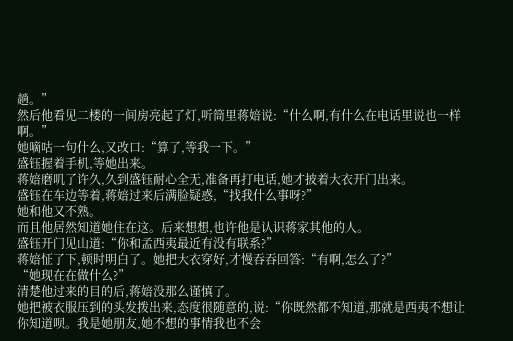趟。”
然后他看见二楼的一间房亮起了灯,听筒里蒋婄说:“什么啊,有什么在电话里说也一样啊。”
她嘀咕一句什么,又改口:“算了,等我一下。”
盛钰握着手机,等她出来。
蒋婄磨叽了许久,久到盛钰耐心全无,准备再打电话,她才披着大衣开门出来。
盛钰在车边等着,蒋婄过来后满脸疑惑,“找我什么事呀?”
她和他又不熟。
而且他居然知道她住在这。后来想想,也许他是认识蒋家其他的人。
盛钰开门见山道:“你和孟西夷最近有没有联系?”
蒋婄怔了下,顿时明白了。她把大衣穿好,才慢吞吞回答:“有啊,怎么了?”
“她现在在做什么?”
清楚他过来的目的后,蒋婄没那么谨慎了。
她把被衣服压到的头发拨出来,态度很随意的,说:“你既然都不知道,那就是西夷不想让你知道呗。我是她朋友,她不想的事情我也不会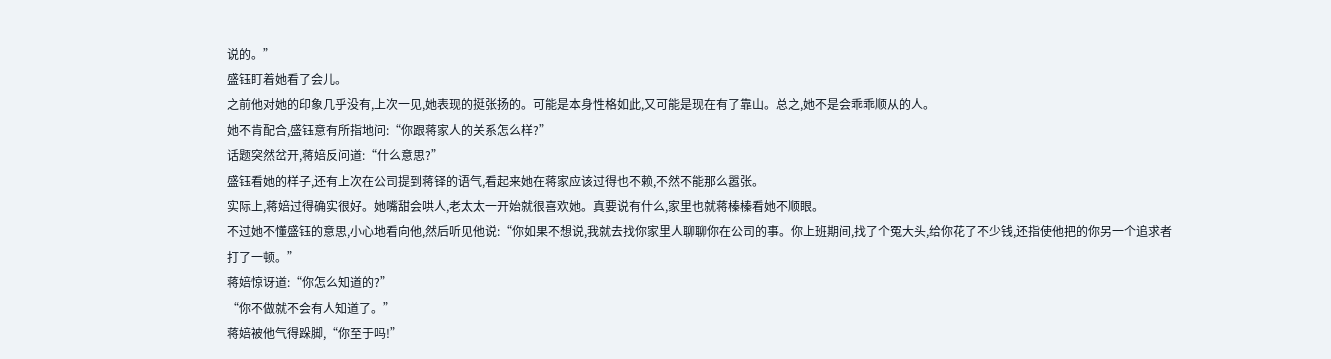说的。”
盛钰盯着她看了会儿。
之前他对她的印象几乎没有,上次一见,她表现的挺张扬的。可能是本身性格如此,又可能是现在有了靠山。总之,她不是会乖乖顺从的人。
她不肯配合,盛钰意有所指地问:“你跟蒋家人的关系怎么样?”
话题突然岔开,蒋婄反问道:“什么意思?”
盛钰看她的样子,还有上次在公司提到蒋铎的语气,看起来她在蒋家应该过得也不赖,不然不能那么嚣张。
实际上,蒋婄过得确实很好。她嘴甜会哄人,老太太一开始就很喜欢她。真要说有什么,家里也就蒋榛榛看她不顺眼。
不过她不懂盛钰的意思,小心地看向他,然后听见他说:“你如果不想说,我就去找你家里人聊聊你在公司的事。你上班期间,找了个冤大头,给你花了不少钱,还指使他把的你另一个追求者打了一顿。”
蒋婄惊讶道:“你怎么知道的?”
“你不做就不会有人知道了。”
蒋婄被他气得跺脚,“你至于吗!”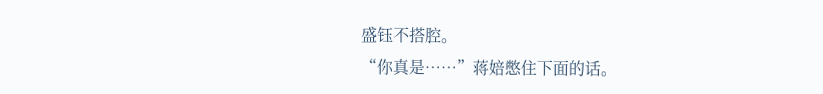盛钰不搭腔。
“你真是……”蒋婄憋住下面的话。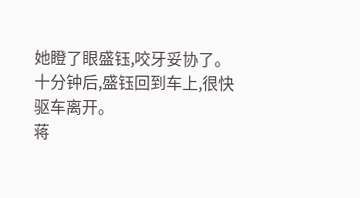她瞪了眼盛钰,咬牙妥协了。
十分钟后,盛钰回到车上,很快驱车离开。
蒋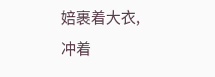婄裹着大衣,冲着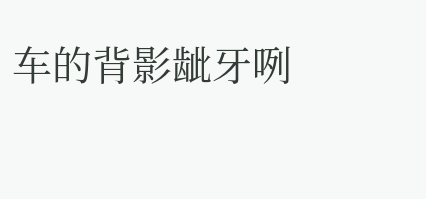车的背影龇牙咧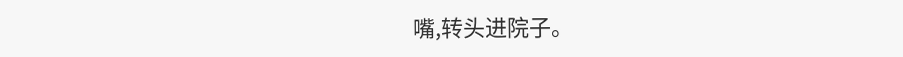嘴,转头进院子。